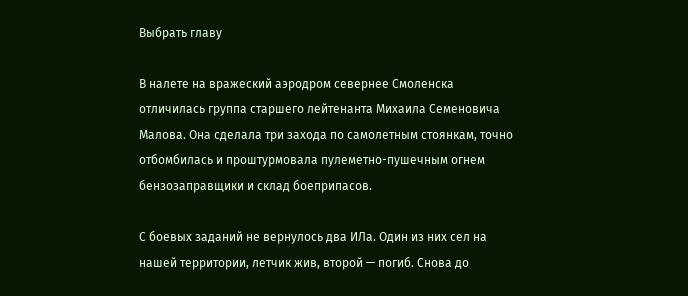Выбрать главу

В налете на вражеский аэродром севернее Смоленска отличилась группа старшего лейтенанта Михаила Семеновича Малова. Она сделала три захода по самолетным стоянкам, точно отбомбилась и проштурмовала пулеметно-пушечным огнем бензозаправщики и склад боеприпасов.

С боевых заданий не вернулось два ИЛа. Один из них сел на нашей территории, летчик жив, второй — погиб. Снова до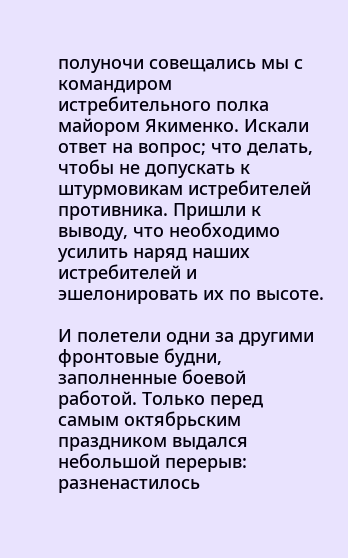полуночи совещались мы с командиром истребительного полка майором Якименко. Искали ответ на вопрос; что делать, чтобы не допускать к штурмовикам истребителей противника. Пришли к выводу, что необходимо усилить наряд наших истребителей и эшелонировать их по высоте.

И полетели одни за другими фронтовые будни, заполненные боевой работой. Только перед самым октябрьским праздником выдался небольшой перерыв: разненастилось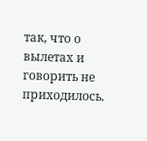так, что о вылетах и говорить не приходилось.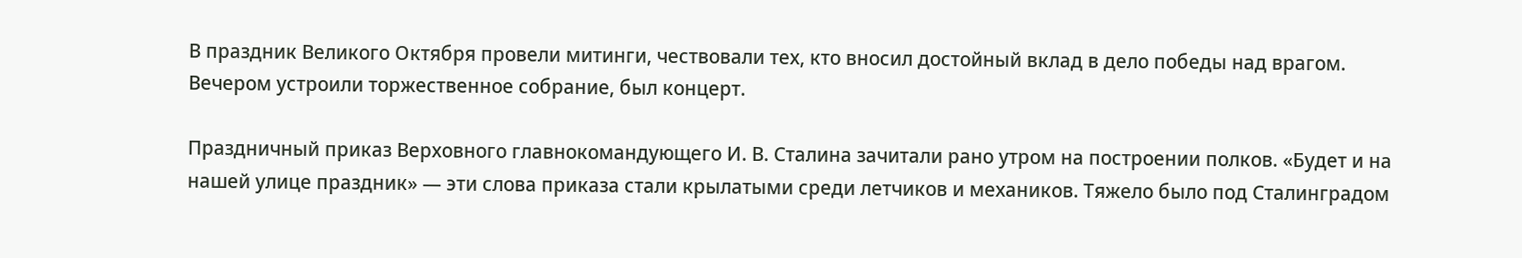В праздник Великого Октября провели митинги, чествовали тех, кто вносил достойный вклад в дело победы над врагом. Вечером устроили торжественное собрание, был концерт.

Праздничный приказ Верховного главнокомандующего И. В. Сталина зачитали рано утром на построении полков. «Будет и на нашей улице праздник» — эти слова приказа стали крылатыми среди летчиков и механиков. Тяжело было под Сталинградом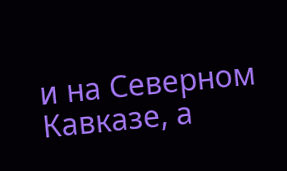и на Северном Кавказе, а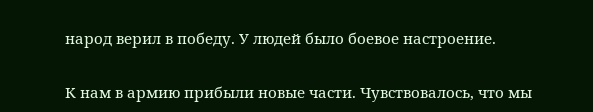народ верил в победу. У людей было боевое настроение.

К нам в армию прибыли новые части. Чувствовалось, что мы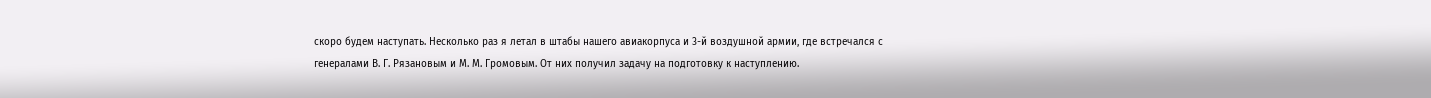скоро будем наступать. Несколько раз я летал в штабы нашего авиакорпуса и 3-й воздушной армии, где встречался с генералами В. Г. Рязановым и М. М. Громовым. От них получил задачу на подготовку к наступлению.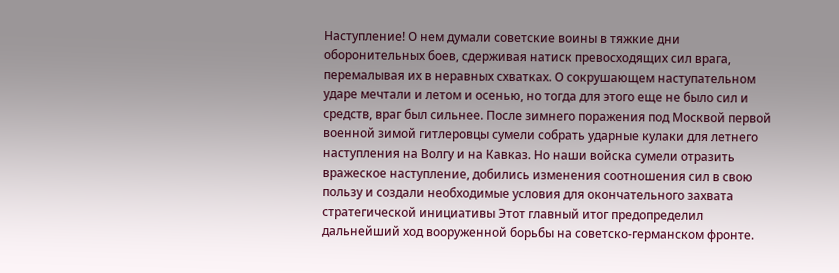Наступление! О нем думали советские воины в тяжкие дни оборонительных боев, сдерживая натиск превосходящих сил врага, перемалывая их в неравных схватках. О сокрушающем наступательном ударе мечтали и летом и осенью, но тогда для этого еще не было сил и средств, враг был сильнее. После зимнего поражения под Москвой первой военной зимой гитлеровцы сумели собрать ударные кулаки для летнего наступления на Волгу и на Кавказ. Но наши войска сумели отразить вражеское наступление, добились изменения соотношения сил в свою пользу и создали необходимые условия для окончательного захвата стратегической инициативы Этот главный итог предопределил дальнейший ход вооруженной борьбы на советско-германском фронте.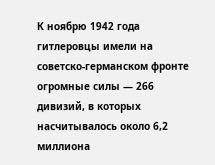К ноябрю 1942 года гитлеровцы имели на советско-германском фронте огромные силы — 266 дивизий, в которых насчитывалось около 6,2 миллиона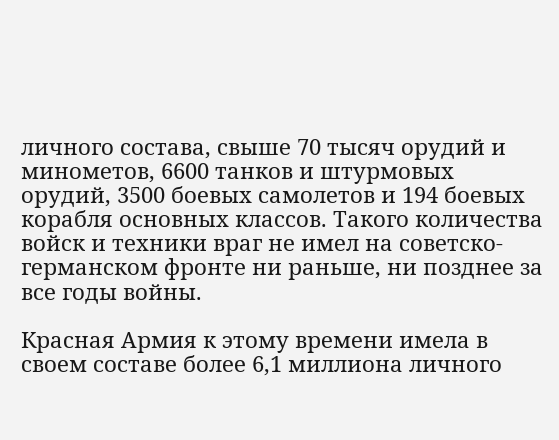личного состава, свыше 70 тысяч орудий и минометов, 6600 танков и штурмовых орудий, 3500 боевых самолетов и 194 боевых корабля основных классов. Такого количества войск и техники враг не имел на советско-германском фронте ни раньше, ни позднее за все годы войны.

Красная Армия к этому времени имела в своем составе более 6,1 миллиона личного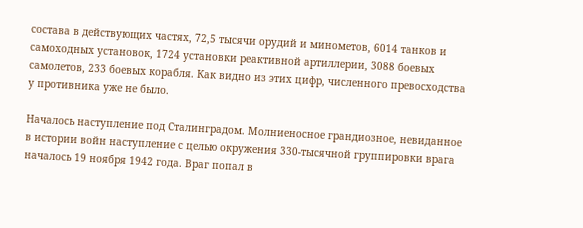состава в действующих частях, 72,5 тысячи орудий и минометов, 6014 танков и самоходных установок, 1724 установки реактивной артиллерии, 3088 боевых самолетов, 233 боевых корабля. Как видно из этих цифр, численного превосходства у противника уже не было.

Началось наступление под Сталинградом. Молниеносное грандиозное, невиданное в истории войн наступление с целью окружения 330-тысячной группировки врага началось 19 ноября 1942 года. Враг попал в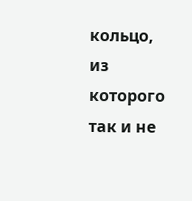кольцо, из которого так и не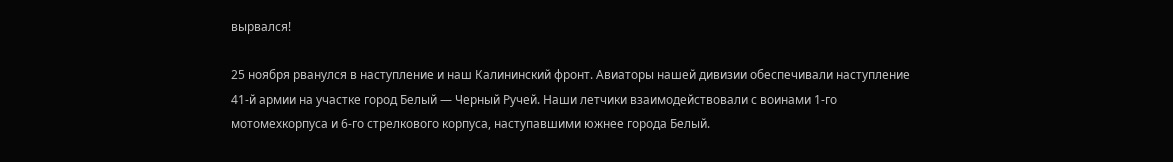вырвался!

25 ноября рванулся в наступление и наш Калининский фронт. Авиаторы нашей дивизии обеспечивали наступление 41-й армии на участке город Белый — Черный Ручей. Наши летчики взаимодействовали с воинами 1-го мотомехкорпуса и 6-го стрелкового корпуса, наступавшими южнее города Белый.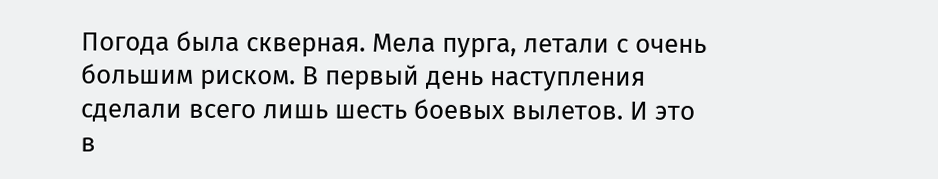Погода была скверная. Мела пурга, летали с очень большим риском. В первый день наступления сделали всего лишь шесть боевых вылетов. И это в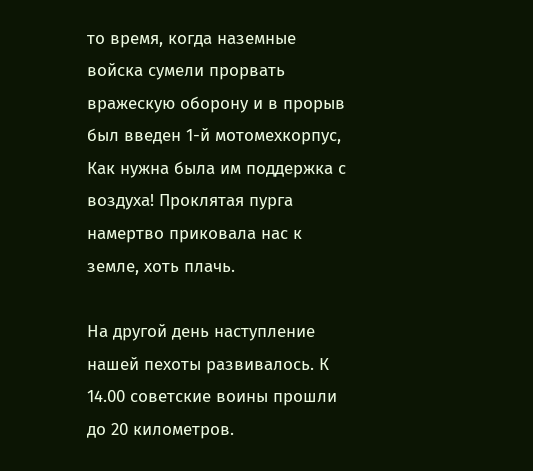то время, когда наземные войска сумели прорвать вражескую оборону и в прорыв был введен 1-й мотомехкорпус, Как нужна была им поддержка с воздуха! Проклятая пурга намертво приковала нас к земле, хоть плачь.

На другой день наступление нашей пехоты развивалось. К 14.00 советские воины прошли до 20 километров.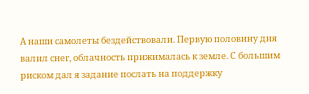А наши самолеты бездействовали. Первую половину дня валил снег, облачность прижималась к земле. С большим риском дал я задание послать на поддержку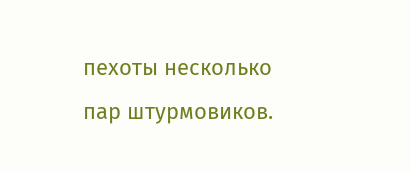пехоты несколько пар штурмовиков.